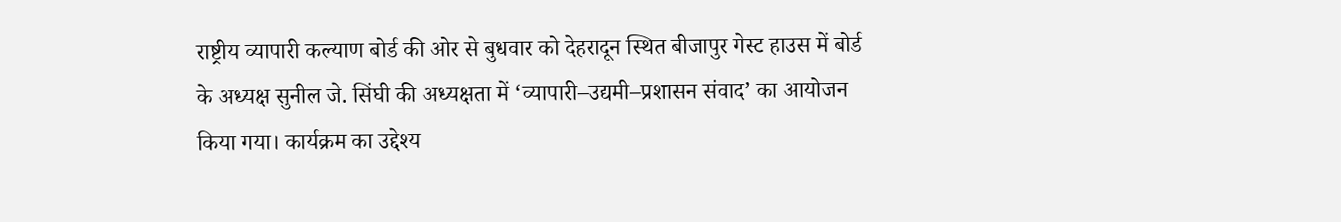राष्ट्रीय व्यापारी कल्याण बोर्ड की ओर से बुधवार को देहरादून स्थित बीजापुर गेस्ट हाउस में बोर्ड के अध्यक्ष सुनील जे. सिंघी की अध्यक्षता में ‘व्यापारी–उद्यमी–प्रशासन संवाद’ का आयोजन किया गया। कार्यक्रम का उद्देश्य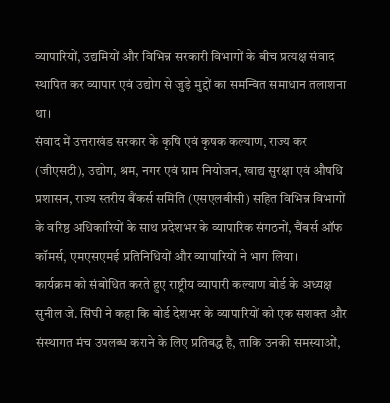व्यापारियों, उद्यमियों और विभिन्न सरकारी विभागों के बीच प्रत्यक्ष संवाद स्थापित कर व्यापार एवं उद्योग से जुड़े मुद्दों का समन्वित समाधान तलाशना था।
संवाद में उत्तराखंड सरकार के कृषि एवं कृषक कल्याण, राज्य कर (जीएसटी), उद्योग, श्रम, नगर एवं ग्राम नियोजन, खाद्य सुरक्षा एवं औषधि प्रशासन, राज्य स्तरीय बैंकर्स समिति (एसएलबीसी) सहित विभिन्न विभागों के वरिष्ठ अधिकारियों के साथ प्रदेशभर के व्यापारिक संगठनों, चैंबर्स ऑफ कॉमर्स, एमएसएमई प्रतिनिधियों और व्यापारियों ने भाग लिया।
कार्यक्रम को संबोधित करते हुए राष्ट्रीय व्यापारी कल्याण बोर्ड के अध्यक्ष सुनील जे. सिंघी ने कहा कि बोर्ड देशभर के व्यापारियों को एक सशक्त और संस्थागत मंच उपलब्ध कराने के लिए प्रतिबद्ध है, ताकि उनकी समस्याओं,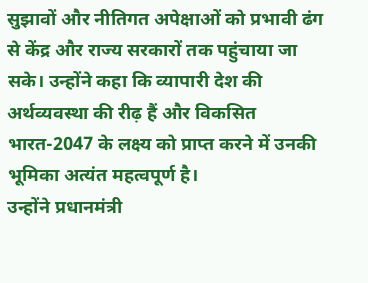सुझावों और नीतिगत अपेक्षाओं को प्रभावी ढंग से केंद्र और राज्य सरकारों तक पहुंचाया जा सके। उन्होंने कहा कि व्यापारी देश की अर्थव्यवस्था की रीढ़ हैं और विकसित भारत-2047 के लक्ष्य को प्राप्त करने में उनकी भूमिका अत्यंत महत्वपूर्ण है।
उन्होंने प्रधानमंत्री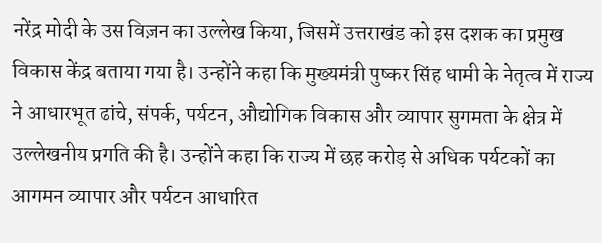नरेंद्र मोदी के उस विज़न का उल्लेख किया, जिसमें उत्तराखंड को इस दशक का प्रमुख विकास केंद्र बताया गया है। उन्होंने कहा कि मुख्यमंत्री पुष्कर सिंह धामी के नेतृत्व में राज्य ने आधारभूत ढांचे, संपर्क, पर्यटन, औद्योगिक विकास और व्यापार सुगमता के क्षेत्र में उल्लेखनीय प्रगति की है। उन्होंने कहा कि राज्य में छह करोड़ से अधिक पर्यटकों का आगमन व्यापार और पर्यटन आधारित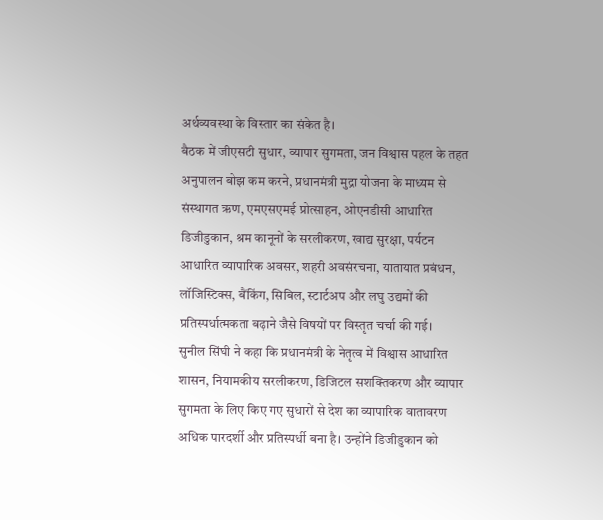अर्थव्यवस्था के विस्तार का संकेत है।
बैठक में जीएसटी सुधार, व्यापार सुगमता, जन विश्वास पहल के तहत अनुपालन बोझ कम करने, प्रधानमंत्री मुद्रा योजना के माध्यम से संस्थागत ऋण, एमएसएमई प्रोत्साहन, ओएनडीसी आधारित डिजीडुकान, श्रम कानूनों के सरलीकरण, खाद्य सुरक्षा, पर्यटन आधारित व्यापारिक अवसर, शहरी अवसंरचना, यातायात प्रबंधन, लॉजिस्टिक्स, बैंकिंग, सिबिल, स्टार्टअप और लघु उद्यमों की प्रतिस्पर्धात्मकता बढ़ाने जैसे विषयों पर विस्तृत चर्चा की गई।
सुनील सिंघी ने कहा कि प्रधानमंत्री के नेतृत्व में विश्वास आधारित शासन, नियामकीय सरलीकरण, डिजिटल सशक्तिकरण और व्यापार सुगमता के लिए किए गए सुधारों से देश का व्यापारिक वातावरण अधिक पारदर्शी और प्रतिस्पर्धी बना है। उन्होंने डिजीडुकान को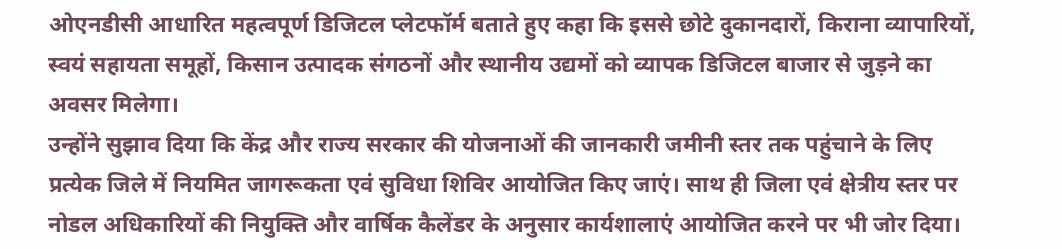ओएनडीसी आधारित महत्वपूर्ण डिजिटल प्लेटफॉर्म बताते हुए कहा कि इससे छोटे दुकानदारों, किराना व्यापारियों, स्वयं सहायता समूहों, किसान उत्पादक संगठनों और स्थानीय उद्यमों को व्यापक डिजिटल बाजार से जुड़ने का अवसर मिलेगा।
उन्होंने सुझाव दिया कि केंद्र और राज्य सरकार की योजनाओं की जानकारी जमीनी स्तर तक पहुंचाने के लिए प्रत्येक जिले में नियमित जागरूकता एवं सुविधा शिविर आयोजित किए जाएं। साथ ही जिला एवं क्षेत्रीय स्तर पर नोडल अधिकारियों की नियुक्ति और वार्षिक कैलेंडर के अनुसार कार्यशालाएं आयोजित करने पर भी जोर दिया।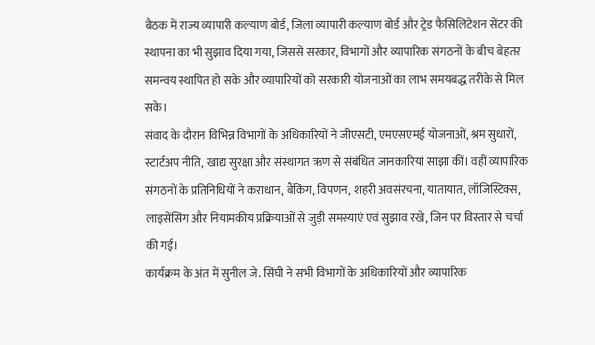बैठक में राज्य व्यापारी कल्याण बोर्ड, जिला व्यापारी कल्याण बोर्ड और ट्रेड फैसिलिटेशन सेंटर की स्थापना का भी सुझाव दिया गया, जिससे सरकार, विभागों और व्यापारिक संगठनों के बीच बेहतर समन्वय स्थापित हो सके और व्यापारियों को सरकारी योजनाओं का लाभ समयबद्ध तरीके से मिल सके।
संवाद के दौरान विभिन्न विभागों के अधिकारियों ने जीएसटी, एमएसएमई योजनाओं, श्रम सुधारों, स्टार्टअप नीति, खाद्य सुरक्षा और संस्थागत ऋण से संबंधित जानकारियां साझा कीं। वहीं व्यापारिक संगठनों के प्रतिनिधियों ने कराधान, बैंकिंग, विपणन, शहरी अवसंरचना, यातायात, लॉजिस्टिक्स, लाइसेंसिंग और नियामकीय प्रक्रियाओं से जुड़ी समस्याएं एवं सुझाव रखे, जिन पर विस्तार से चर्चा की गई।
कार्यक्रम के अंत में सुनील जे. सिंघी ने सभी विभागों के अधिकारियों और व्यापारिक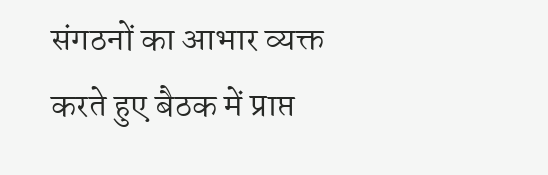संगठनों का आभार व्यक्त करते हुए बैठक में प्राप्त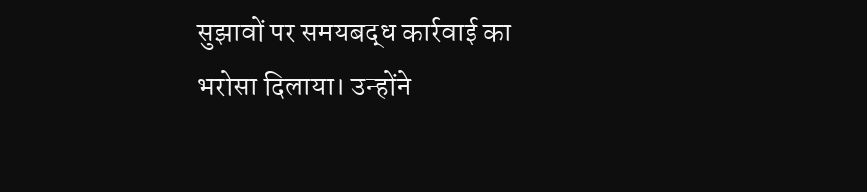सुझावों पर समयबद्ध कार्रवाई का भरोसा दिलाया। उन्होंने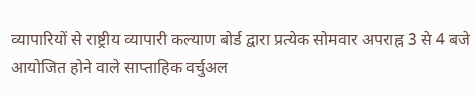व्यापारियों से राष्ट्रीय व्यापारी कल्याण बोर्ड द्वारा प्रत्येक सोमवार अपराह्न 3 से 4 बजे आयोजित होने वाले साप्ताहिक वर्चुअल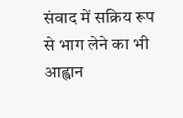संवाद में सक्रिय रूप से भाग लेने का भी आह्वान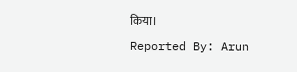किया।
Reported By: Arun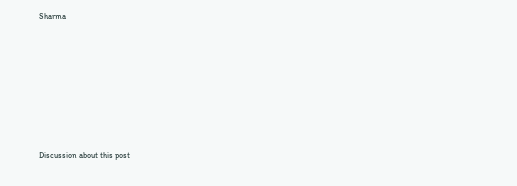Sharma











Discussion about this post